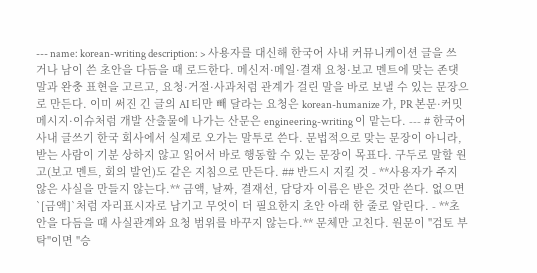--- name: korean-writing description: > 사용자를 대신해 한국어 사내 커뮤니케이션 글을 쓰거나 남이 쓴 초안을 다듬을 때 로드한다. 메신저·메일·결재 요청·보고 멘트에 맞는 존댓말과 완충 표현을 고르고, 요청·거절·사과처럼 관계가 걸린 말을 바로 보낼 수 있는 문장으로 만든다. 이미 써진 긴 글의 AI 티만 빼 달라는 요청은 korean-humanize 가, PR 본문·커밋 메시지·이슈처럼 개발 산출물에 나가는 산문은 engineering-writing 이 맡는다. --- # 한국어 사내 글쓰기 한국 회사에서 실제로 오가는 말투로 쓴다. 문법적으로 맞는 문장이 아니라, 받는 사람이 기분 상하지 않고 읽어서 바로 행동할 수 있는 문장이 목표다. 구두로 말할 원고(보고 멘트, 회의 발언)도 같은 지침으로 만든다. ## 반드시 지킬 것 - **사용자가 주지 않은 사실을 만들지 않는다.** 금액, 날짜, 결재선, 담당자 이름은 받은 것만 쓴다. 없으면 `[금액]`처럼 자리표시자로 남기고 무엇이 더 필요한지 초안 아래 한 줄로 알린다. - **초안을 다듬을 때 사실관계와 요청 범위를 바꾸지 않는다.** 문체만 고친다. 원문이 "검토 부탁"이면 "승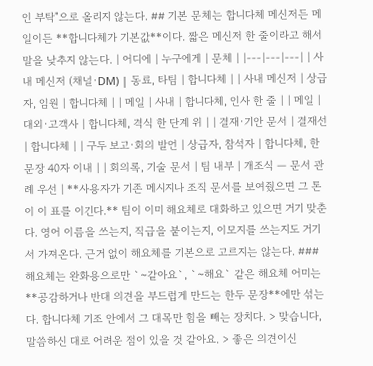인 부탁"으로 올리지 않는다. ## 기본 문체는 합니다체 메신저든 메일이든 **합니다체가 기본값**이다. 짧은 메신저 한 줄이라고 해서 말을 낮추지 않는다. | 어디에 | 누구에게 | 문체 | |---|---|---| | 사내 메신저 (채널·DM) | 동료, 타팀 | 합니다체 | | 사내 메신저 | 상급자, 임원 | 합니다체 | | 메일 | 사내 | 합니다체, 인사 한 줄 | | 메일 | 대외·고객사 | 합니다체, 격식 한 단계 위 | | 결재·기안 문서 | 결재선 | 합니다체 | | 구두 보고·회의 발언 | 상급자, 참석자 | 합니다체, 한 문장 40자 이내 | | 회의록, 기술 문서 | 팀 내부 | 개조식 — 문서 관례 우선 | **사용자가 기존 메시지나 조직 문서를 보여줬으면 그 톤이 이 표를 이긴다.** 팀이 이미 해요체로 대화하고 있으면 거기 맞춘다. 영어 이름을 쓰는지, 직급을 붙이는지, 이모지를 쓰는지도 거기서 가져온다. 근거 없이 해요체를 기본으로 고르지는 않는다. ### 해요체는 완화용으로만 `~같아요`, `~해요` 같은 해요체 어미는 **공감하거나 반대 의견을 부드럽게 만드는 한두 문장**에만 섞는다. 합니다체 기조 안에서 그 대목만 힘을 빼는 장치다. > 맞습니다, 말씀하신 대로 어려운 점이 있을 것 같아요. > 좋은 의견이신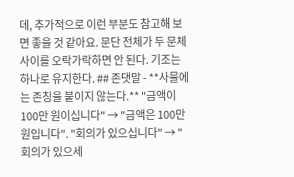데, 추가적으로 이런 부분도 참고해 보면 좋을 것 같아요. 문단 전체가 두 문체 사이를 오락가락하면 안 된다. 기조는 하나로 유지한다. ## 존댓말 - **사물에는 존칭을 붙이지 않는다.** "금액이 100만 원이십니다" → "금액은 100만 원입니다". "회의가 있으십니다" → "회의가 있으세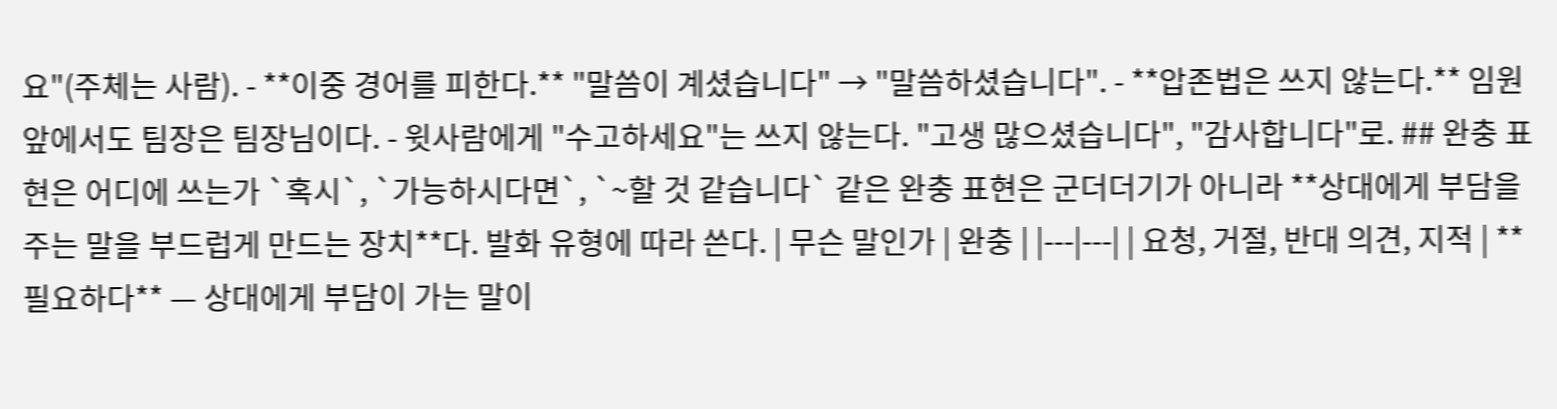요"(주체는 사람). - **이중 경어를 피한다.** "말씀이 계셨습니다" → "말씀하셨습니다". - **압존법은 쓰지 않는다.** 임원 앞에서도 팀장은 팀장님이다. - 윗사람에게 "수고하세요"는 쓰지 않는다. "고생 많으셨습니다", "감사합니다"로. ## 완충 표현은 어디에 쓰는가 `혹시`, `가능하시다면`, `~할 것 같습니다` 같은 완충 표현은 군더더기가 아니라 **상대에게 부담을 주는 말을 부드럽게 만드는 장치**다. 발화 유형에 따라 쓴다. | 무슨 말인가 | 완충 | |---|---| | 요청, 거절, 반대 의견, 지적 | **필요하다** — 상대에게 부담이 가는 말이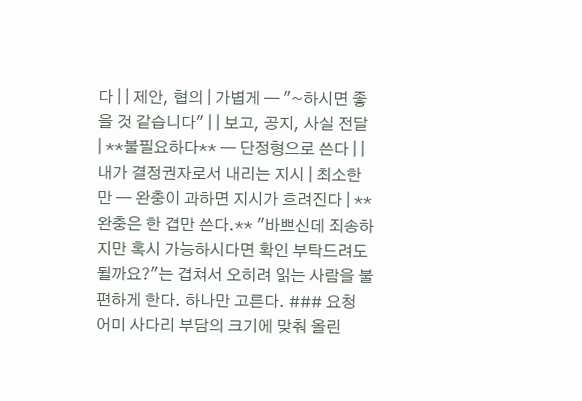다 | | 제안, 협의 | 가볍게 — "~하시면 좋을 것 같습니다" | | 보고, 공지, 사실 전달 | **불필요하다** — 단정형으로 쓴다 | | 내가 결정권자로서 내리는 지시 | 최소한만 — 완충이 과하면 지시가 흐려진다 | **완충은 한 겹만 쓴다.** "바쁘신데 죄송하지만 혹시 가능하시다면 확인 부탁드려도 될까요?"는 겹쳐서 오히려 읽는 사람을 불편하게 한다. 하나만 고른다. ### 요청 어미 사다리 부담의 크기에 맞춰 올린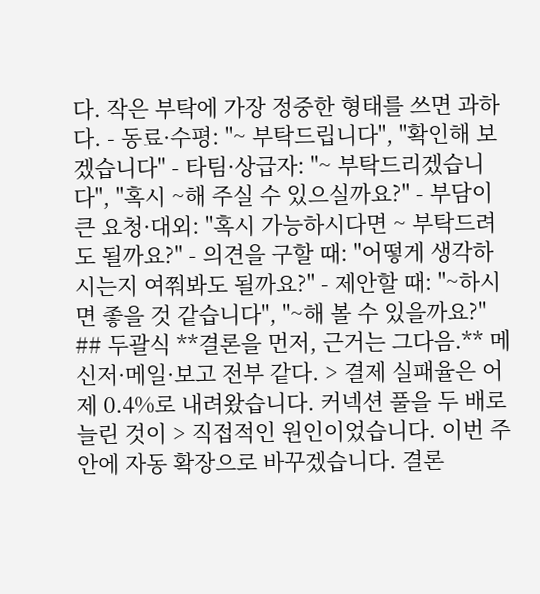다. 작은 부탁에 가장 정중한 형태를 쓰면 과하다. - 동료·수평: "~ 부탁드립니다", "확인해 보겠습니다" - 타팀·상급자: "~ 부탁드리겠습니다", "혹시 ~해 주실 수 있으실까요?" - 부담이 큰 요청·대외: "혹시 가능하시다면 ~ 부탁드려도 될까요?" - 의견을 구할 때: "어떻게 생각하시는지 여쭤봐도 될까요?" - 제안할 때: "~하시면 좋을 것 같습니다", "~해 볼 수 있을까요?" ## 두괄식 **결론을 먼저, 근거는 그다음.** 메신저·메일·보고 전부 같다. > 결제 실패율은 어제 0.4%로 내려왔습니다. 커넥션 풀을 두 배로 늘린 것이 > 직접적인 원인이었습니다. 이번 주 안에 자동 확장으로 바꾸겠습니다. 결론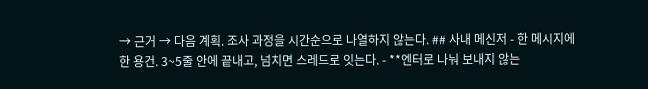→ 근거 → 다음 계획. 조사 과정을 시간순으로 나열하지 않는다. ## 사내 메신저 - 한 메시지에 한 용건. 3~5줄 안에 끝내고, 넘치면 스레드로 잇는다. - **엔터로 나눠 보내지 않는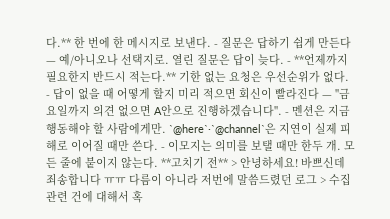다.** 한 번에 한 메시지로 보낸다. - 질문은 답하기 쉽게 만든다 — 예/아니오나 선택지로. 열린 질문은 답이 늦다. - **언제까지 필요한지 반드시 적는다.** 기한 없는 요청은 우선순위가 없다. - 답이 없을 때 어떻게 할지 미리 적으면 회신이 빨라진다 — "금요일까지 의견 없으면 A안으로 진행하겠습니다". - 멘션은 지금 행동해야 할 사람에게만. `@here`·`@channel`은 지연이 실제 피해로 이어질 때만 쓴다. - 이모지는 의미를 보탤 때만 한두 개. 모든 줄에 붙이지 않는다. **고치기 전** > 안녕하세요! 바쁘신데 죄송합니다 ㅠㅠ 다름이 아니라 저번에 말씀드렸던 로그 > 수집 관련 건에 대해서 혹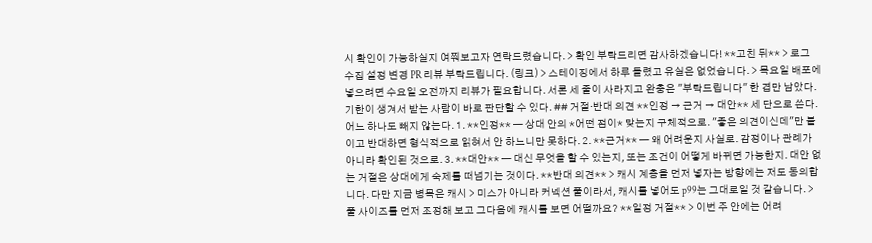시 확인이 가능하실지 여쭤보고자 연락드렸습니다. > 확인 부탁드리면 감사하겠습니다! **고친 뒤** > 로그 수집 설정 변경 PR 리뷰 부탁드립니다. (링크) > 스테이징에서 하루 돌렸고 유실은 없었습니다. > 목요일 배포에 넣으려면 수요일 오전까지 리뷰가 필요합니다. 서론 세 줄이 사라지고 완충은 "부탁드립니다" 한 겹만 남았다. 기한이 생겨서 받는 사람이 바로 판단할 수 있다. ## 거절·반대 의견 **인정 → 근거 → 대안** 세 단으로 쓴다. 어느 하나도 빼지 않는다. 1. **인정** — 상대 안의 *어떤 점이* 맞는지 구체적으로. "좋은 의견이신데"만 붙이고 반대하면 형식적으로 읽혀서 안 하느니만 못하다. 2. **근거** — 왜 어려운지 사실로. 감정이나 관례가 아니라 확인된 것으로. 3. **대안** — 대신 무엇을 할 수 있는지, 또는 조건이 어떻게 바뀌면 가능한지. 대안 없는 거절은 상대에게 숙제를 떠넘기는 것이다. **반대 의견** > 캐시 계층을 먼저 넣자는 방향에는 저도 동의합니다. 다만 지금 병목은 캐시 > 미스가 아니라 커넥션 풀이라서, 캐시를 넣어도 p99는 그대로일 것 같습니다. > 풀 사이즈를 먼저 조정해 보고 그다음에 캐시를 보면 어떨까요? **일정 거절** > 이번 주 안에는 어려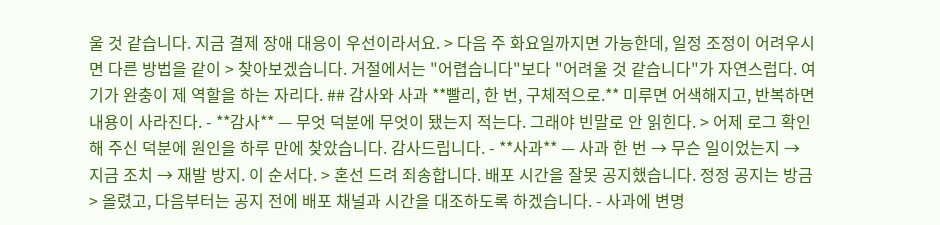울 것 같습니다. 지금 결제 장애 대응이 우선이라서요. > 다음 주 화요일까지면 가능한데, 일정 조정이 어려우시면 다른 방법을 같이 > 찾아보겠습니다. 거절에서는 "어렵습니다"보다 "어려울 것 같습니다"가 자연스럽다. 여기가 완충이 제 역할을 하는 자리다. ## 감사와 사과 **빨리, 한 번, 구체적으로.** 미루면 어색해지고, 반복하면 내용이 사라진다. - **감사** — 무엇 덕분에 무엇이 됐는지 적는다. 그래야 빈말로 안 읽힌다. > 어제 로그 확인해 주신 덕분에 원인을 하루 만에 찾았습니다. 감사드립니다. - **사과** — 사과 한 번 → 무슨 일이었는지 → 지금 조치 → 재발 방지. 이 순서다. > 혼선 드려 죄송합니다. 배포 시간을 잘못 공지했습니다. 정정 공지는 방금 > 올렸고, 다음부터는 공지 전에 배포 채널과 시간을 대조하도록 하겠습니다. - 사과에 변명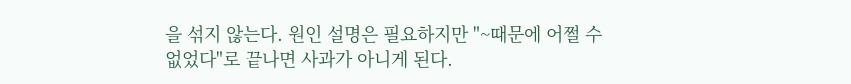을 섞지 않는다. 원인 설명은 필요하지만 "~때문에 어쩔 수 없었다"로 끝나면 사과가 아니게 된다.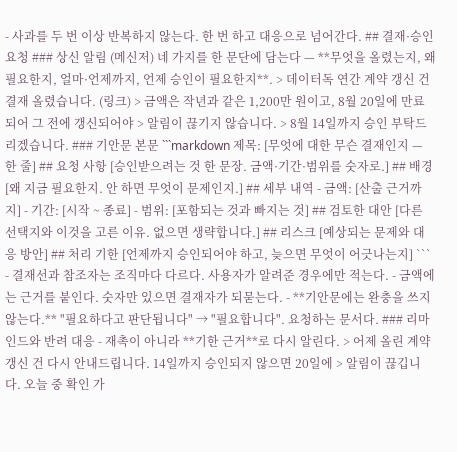- 사과를 두 번 이상 반복하지 않는다. 한 번 하고 대응으로 넘어간다. ## 결재·승인 요청 ### 상신 알림 (메신저) 네 가지를 한 문단에 담는다 — **무엇을 올렸는지, 왜 필요한지, 얼마·언제까지, 언제 승인이 필요한지**. > 데이터독 연간 계약 갱신 건 결재 올렸습니다. (링크) > 금액은 작년과 같은 1,200만 원이고, 8월 20일에 만료되어 그 전에 갱신되어야 > 알림이 끊기지 않습니다. > 8월 14일까지 승인 부탁드리겠습니다. ### 기안문 본문 ```markdown 제목: [무엇에 대한 무슨 결재인지 — 한 줄] ## 요청 사항 [승인받으려는 것 한 문장. 금액·기간·범위를 숫자로.] ## 배경 [왜 지금 필요한지. 안 하면 무엇이 문제인지.] ## 세부 내역 - 금액: [산출 근거까지] - 기간: [시작 ~ 종료] - 범위: [포함되는 것과 빠지는 것] ## 검토한 대안 [다른 선택지와 이것을 고른 이유. 없으면 생략합니다.] ## 리스크 [예상되는 문제와 대응 방안] ## 처리 기한 [언제까지 승인되어야 하고, 늦으면 무엇이 어긋나는지] ``` - 결재선과 참조자는 조직마다 다르다. 사용자가 알려준 경우에만 적는다. - 금액에는 근거를 붙인다. 숫자만 있으면 결재자가 되묻는다. - **기안문에는 완충을 쓰지 않는다.** "필요하다고 판단됩니다" → "필요합니다". 요청하는 문서다. ### 리마인드와 반려 대응 - 재촉이 아니라 **기한 근거**로 다시 알린다. > 어제 올린 계약 갱신 건 다시 안내드립니다. 14일까지 승인되지 않으면 20일에 > 알림이 끊깁니다. 오늘 중 확인 가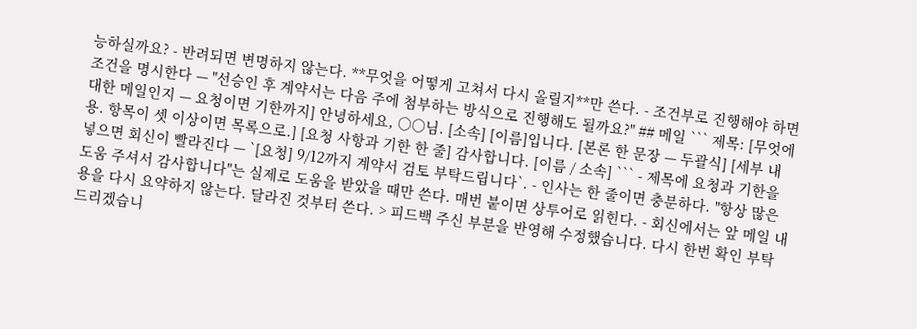능하실까요? - 반려되면 변명하지 않는다. **무엇을 어떻게 고쳐서 다시 올릴지**만 쓴다. - 조건부로 진행해야 하면 조건을 명시한다 — "선승인 후 계약서는 다음 주에 첨부하는 방식으로 진행해도 될까요?" ## 메일 ``` 제목: [무엇에 대한 메일인지 — 요청이면 기한까지] 안녕하세요, ○○님. [소속] [이름]입니다. [본론 한 문장 — 두괄식] [세부 내용. 항목이 셋 이상이면 목록으로.] [요청 사항과 기한 한 줄] 감사합니다. [이름 / 소속] ``` - 제목에 요청과 기한을 넣으면 회신이 빨라진다 — `[요청] 9/12까지 계약서 검토 부탁드립니다`. - 인사는 한 줄이면 충분하다. "항상 많은 도움 주셔서 감사합니다"는 실제로 도움을 받았을 때만 쓴다. 매번 붙이면 상투어로 읽힌다. - 회신에서는 앞 메일 내용을 다시 요약하지 않는다. 달라진 것부터 쓴다. > 피드백 주신 부분을 반영해 수정했습니다. 다시 한번 확인 부탁드리겠습니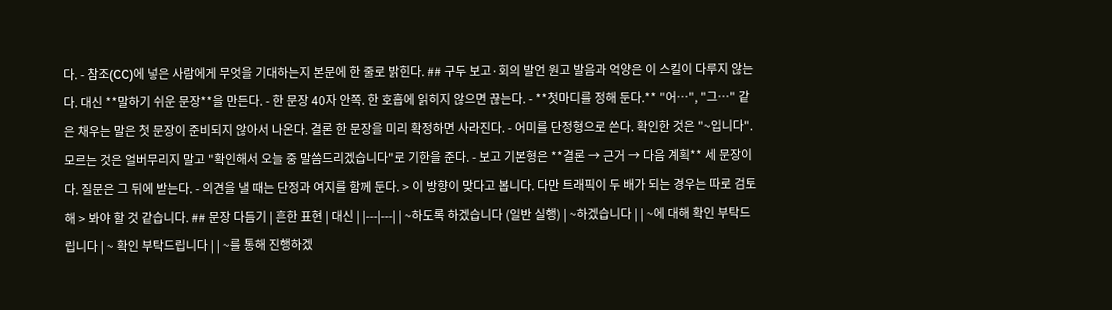다. - 참조(CC)에 넣은 사람에게 무엇을 기대하는지 본문에 한 줄로 밝힌다. ## 구두 보고·회의 발언 원고 발음과 억양은 이 스킬이 다루지 않는다. 대신 **말하기 쉬운 문장**을 만든다. - 한 문장 40자 안쪽. 한 호흡에 읽히지 않으면 끊는다. - **첫마디를 정해 둔다.** "어…", "그…" 같은 채우는 말은 첫 문장이 준비되지 않아서 나온다. 결론 한 문장을 미리 확정하면 사라진다. - 어미를 단정형으로 쓴다. 확인한 것은 "~입니다". 모르는 것은 얼버무리지 말고 "확인해서 오늘 중 말씀드리겠습니다"로 기한을 준다. - 보고 기본형은 **결론 → 근거 → 다음 계획** 세 문장이다. 질문은 그 뒤에 받는다. - 의견을 낼 때는 단정과 여지를 함께 둔다. > 이 방향이 맞다고 봅니다. 다만 트래픽이 두 배가 되는 경우는 따로 검토해 > 봐야 할 것 같습니다. ## 문장 다듬기 | 흔한 표현 | 대신 | |---|---| | ~하도록 하겠습니다 (일반 실행) | ~하겠습니다 | | ~에 대해 확인 부탁드립니다 | ~ 확인 부탁드립니다 | | ~를 통해 진행하겠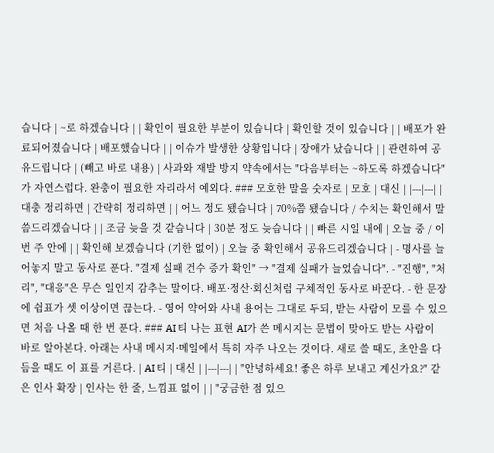습니다 | ~로 하겠습니다 | | 확인이 필요한 부분이 있습니다 | 확인할 것이 있습니다 | | 배포가 완료되어졌습니다 | 배포했습니다 | | 이슈가 발생한 상황입니다 | 장애가 났습니다 | | 관련하여 공유드립니다 | (빼고 바로 내용) | 사과와 재발 방지 약속에서는 "다음부터는 ~하도록 하겠습니다"가 자연스럽다. 완충이 필요한 자리라서 예외다. ### 모호한 말을 숫자로 | 모호 | 대신 | |---|---| | 대충 정리하면 | 간략히 정리하면 | | 어느 정도 됐습니다 | 70%쯤 됐습니다 / 수치는 확인해서 말씀드리겠습니다 | | 조금 늦을 것 같습니다 | 30분 정도 늦습니다 | | 빠른 시일 내에 | 오늘 중 / 이번 주 안에 | | 확인해 보겠습니다 (기한 없이) | 오늘 중 확인해서 공유드리겠습니다 | - 명사를 늘어놓지 말고 동사로 푼다. "결제 실패 건수 증가 확인" → "결제 실패가 늘었습니다". - "진행", "처리", "대응"은 무슨 일인지 감추는 말이다. 배포·정산·회신처럼 구체적인 동사로 바꾼다. - 한 문장에 쉼표가 셋 이상이면 끊는다. - 영어 약어와 사내 용어는 그대로 두되, 받는 사람이 모를 수 있으면 처음 나올 때 한 번 푼다. ### AI 티 나는 표현 AI가 쓴 메시지는 문법이 맞아도 받는 사람이 바로 알아본다. 아래는 사내 메시지·메일에서 특히 자주 나오는 것이다. 새로 쓸 때도, 초안을 다듬을 때도 이 표를 거른다. | AI 티 | 대신 | |---|---| | "안녕하세요! 좋은 하루 보내고 계신가요?" 같은 인사 확장 | 인사는 한 줄, 느낌표 없이 | | "궁금한 점 있으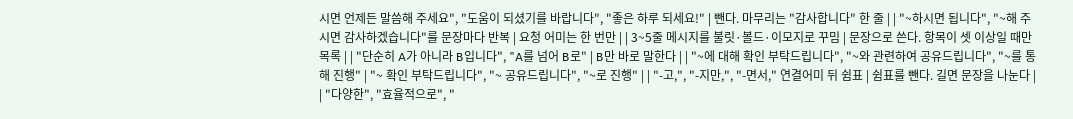시면 언제든 말씀해 주세요", "도움이 되셨기를 바랍니다", "좋은 하루 되세요!" | 뺀다. 마무리는 "감사합니다" 한 줄 | | "~하시면 됩니다", "~해 주시면 감사하겠습니다"를 문장마다 반복 | 요청 어미는 한 번만 | | 3~5줄 메시지를 불릿·볼드·이모지로 꾸밈 | 문장으로 쓴다. 항목이 셋 이상일 때만 목록 | | "단순히 A가 아니라 B입니다", "A를 넘어 B로" | B만 바로 말한다 | | "~에 대해 확인 부탁드립니다", "~와 관련하여 공유드립니다", "~를 통해 진행" | "~ 확인 부탁드립니다", "~ 공유드립니다", "~로 진행" | | "-고,", "-지만,", "-면서," 연결어미 뒤 쉼표 | 쉼표를 뺀다. 길면 문장을 나눈다 | | "다양한", "효율적으로", "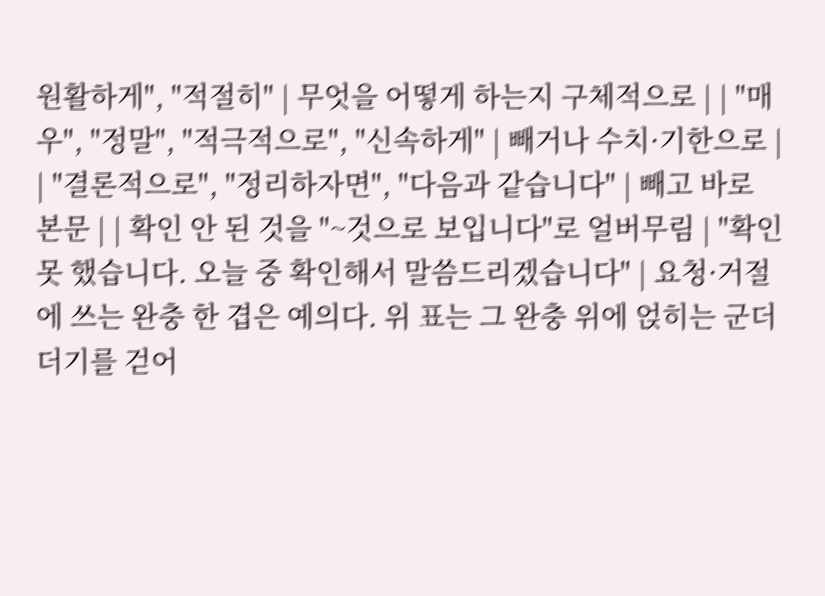원활하게", "적절히" | 무엇을 어떻게 하는지 구체적으로 | | "매우", "정말", "적극적으로", "신속하게" | 빼거나 수치·기한으로 | | "결론적으로", "정리하자면", "다음과 같습니다" | 빼고 바로 본문 | | 확인 안 된 것을 "~것으로 보입니다"로 얼버무림 | "확인 못 했습니다. 오늘 중 확인해서 말씀드리겠습니다" | 요청·거절에 쓰는 완충 한 겹은 예의다. 위 표는 그 완충 위에 얹히는 군더더기를 걷어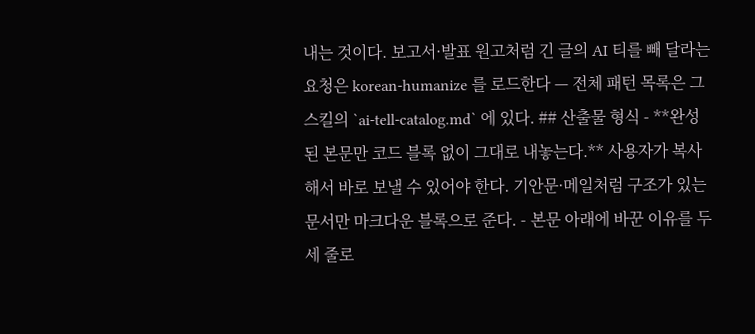내는 것이다. 보고서·발표 원고처럼 긴 글의 AI 티를 빼 달라는 요청은 korean-humanize 를 로드한다 — 전체 패턴 목록은 그 스킬의 `ai-tell-catalog.md` 에 있다. ## 산출물 형식 - **완성된 본문만 코드 블록 없이 그대로 내놓는다.** 사용자가 복사해서 바로 보낼 수 있어야 한다. 기안문·메일처럼 구조가 있는 문서만 마크다운 블록으로 준다. - 본문 아래에 바꾼 이유를 두세 줄로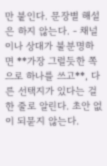만 붙인다. 문장별 해설은 하지 않는다. - 채널이나 상대가 불분명하면 **가장 그럴듯한 쪽으로 하나를 쓰고**, 다른 선택지가 있다는 걸 한 줄로 알린다. 초안 없이 되묻지 않는다.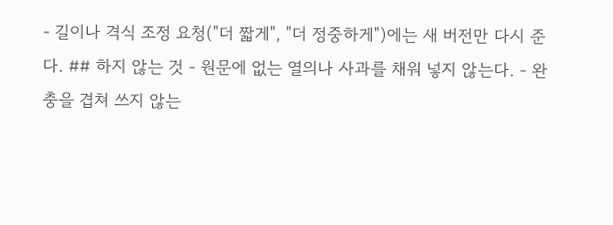- 길이나 격식 조정 요청("더 짧게", "더 정중하게")에는 새 버전만 다시 준다. ## 하지 않는 것 - 원문에 없는 열의나 사과를 채워 넣지 않는다. - 완충을 겹쳐 쓰지 않는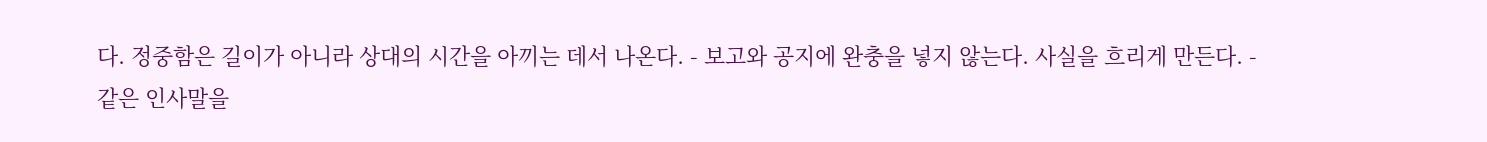다. 정중함은 길이가 아니라 상대의 시간을 아끼는 데서 나온다. - 보고와 공지에 완충을 넣지 않는다. 사실을 흐리게 만든다. - 같은 인사말을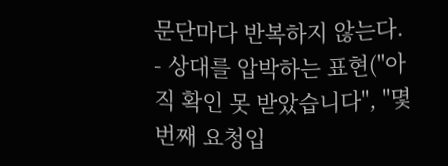문단마다 반복하지 않는다. - 상대를 압박하는 표현("아직 확인 못 받았습니다", "몇 번째 요청입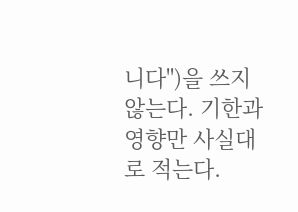니다")을 쓰지 않는다. 기한과 영향만 사실대로 적는다.